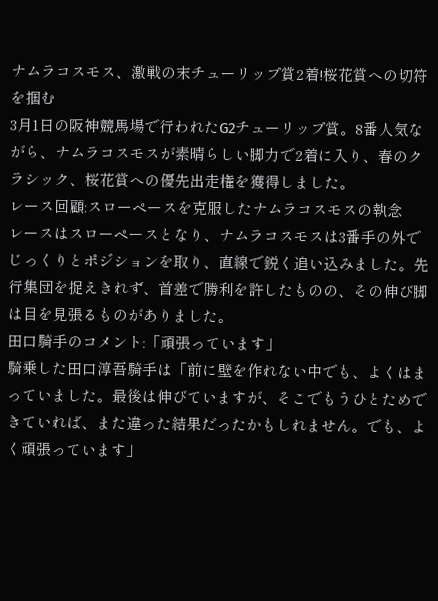ナムラコスモス、激戦の末チューリップ賞2着!桜花賞への切符を掴む
3月1日の阪神競馬場で行われたG2チューリップ賞。8番人気ながら、ナムラコスモスが素晴らしい脚力で2着に入り、春のクラシック、桜花賞への優先出走権を獲得しました。
レース回顧:スローペースを克服したナムラコスモスの執念
レースはスローペースとなり、ナムラコスモスは3番手の外でじっくりとポジションを取り、直線で鋭く追い込みました。先行集団を捉えきれず、首差で勝利を許したものの、その伸び脚は目を見張るものがありました。
田口騎手のコメント:「頑張っています」
騎乗した田口淳吾騎手は「前に壁を作れない中でも、よくはまっていました。最後は伸びていますが、そこでもうひとためできていれば、また違った結果だったかもしれません。でも、よく頑張っています」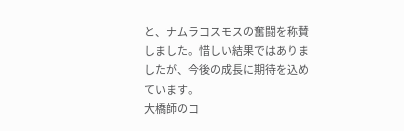と、ナムラコスモスの奮闘を称賛しました。惜しい結果ではありましたが、今後の成長に期待を込めています。
大橋師のコ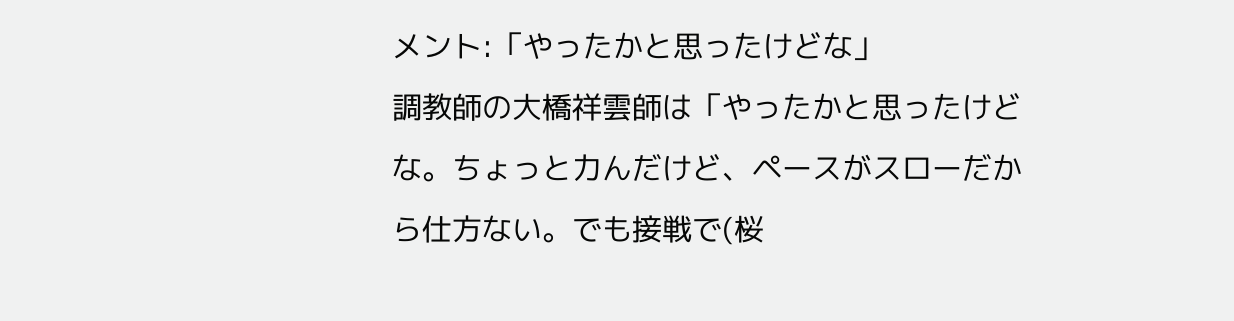メント:「やったかと思ったけどな」
調教師の大橋祥雲師は「やったかと思ったけどな。ちょっと力んだけど、ペースがスローだから仕方ない。でも接戦で(桜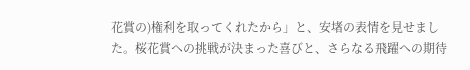花賞の)権利を取ってくれたから」と、安堵の表情を見せました。桜花賞への挑戦が決まった喜びと、さらなる飛躍への期待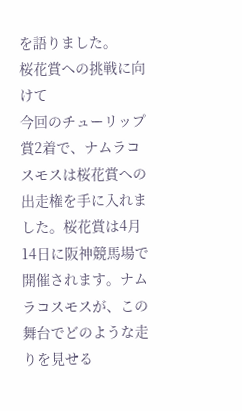を語りました。
桜花賞への挑戦に向けて
今回のチューリップ賞2着で、ナムラコスモスは桜花賞への出走権を手に入れました。桜花賞は4月14日に阪神競馬場で開催されます。ナムラコスモスが、この舞台でどのような走りを見せる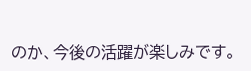のか、今後の活躍が楽しみです。